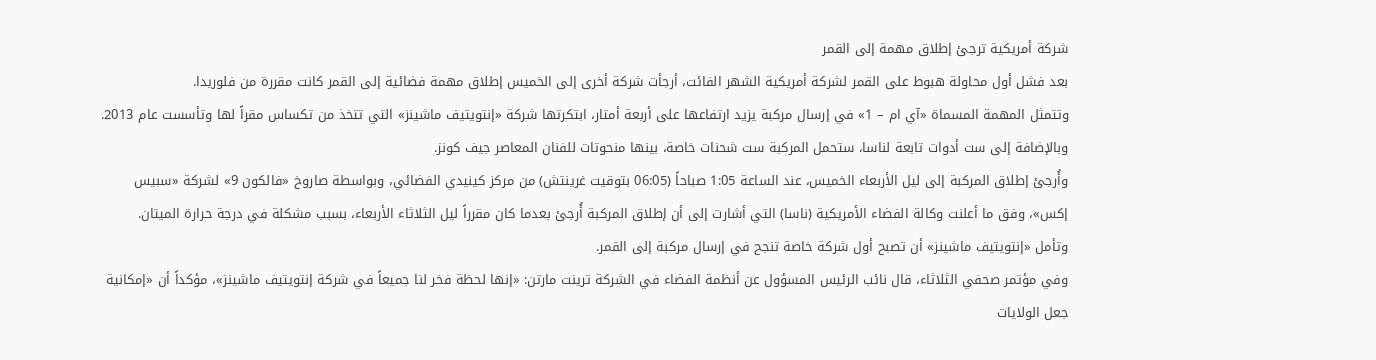شركة أمريكية ترجئ إطلاق مهمة إلى القمر
بعد فشل أول محاولة هبوط على القمر لشركة أمريكية الشهر الفائت، أرجأت شركة أخرى إلى الخميس إطلاق مهمة فضائية إلى القمر كانت مقررة من فلوريدا.
وتتمثل المهمة المسماة «آي ام – 1» في إرسال مركبة يزيد ارتفاعها على أربعة أمتار، ابتكرتها شركة «إنتويتيف ماشينز» التي تتخذ من تكساس مقراً لها وتأسست عام 2013.
وبالإضافة إلى ست أدوات تابعة لناسا، ستحمل المركبة ست شحنات خاصة، بينها منحوتات للفنان المعاصر جيف كونز.
وأُرجئ إطلاق المركبة إلى ليل الأربعاء الخميس، عند الساعة 1:05 صباحاً (06:05 بتوقيت غرينتش) من مركز كينيدي الفضائي، وبواسطة صاروخ «فالكون 9» لشركة «سبيس إكس»، وفق ما أعلنت وكالة الفضاء الأمريكية (ناسا) التي أشارت إلى أن إطلاق المركبة أُرجئ بعدما كان مقرراً ليل الثلاثاء الأربعاء، بسبب مشكلة في درجة حرارة الميتان.
وتأمل «إنتويتيف ماشينز» أن تصبح أول شركة خاصة تنجح في إرسال مركبة إلى القمر.
وفي مؤتمر صحفي الثلاثاء، قال نائب الرئيس المسؤول عن أنظمة الفضاء في الشركة ترينت مارتن: «إنها لحظة فخر لنا جميعاً في شركة إنتويتيف ماشينز»، مؤكداً أن «إمكانية جعل الولايات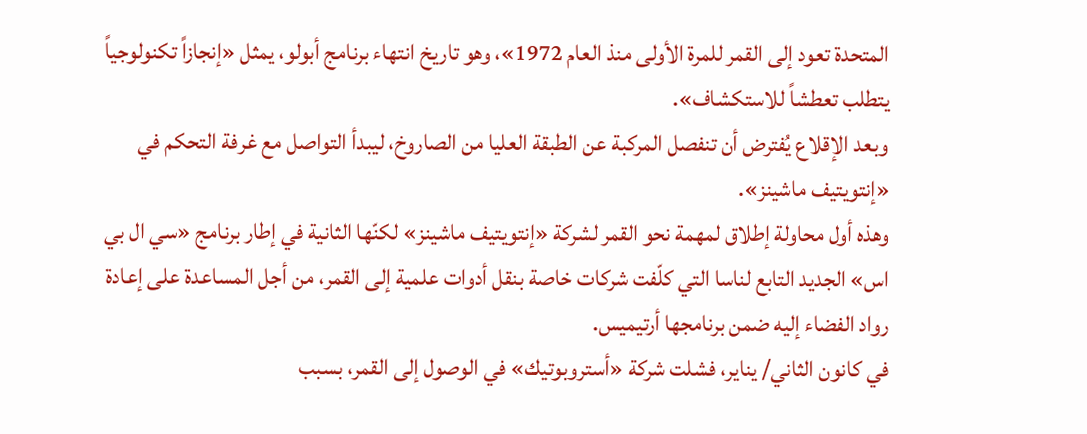المتحدة تعود إلى القمر للمرة الأولى منذ العام 1972»، وهو تاريخ انتهاء برنامج أبولو، يمثل «إنجازاً تكنولوجياً يتطلب تعطشاً للاستكشاف».
وبعد الإقلاع يُفترض أن تنفصل المركبة عن الطبقة العليا من الصاروخ، ليبدأ التواصل مع غرفة التحكم في «إنتويتيف ماشينز».
وهذه أول محاولة إطلاق لمهمة نحو القمر لشركة «إنتويتيف ماشينز» لكنّها الثانية في إطار برنامج «سي ال بي اس» الجديد التابع لناسا التي كلّفت شركات خاصة بنقل أدوات علمية إلى القمر، من أجل المساعدة على إعادة رواد الفضاء إليه ضمن برنامجها أرتيميس.
في كانون الثاني/ يناير، فشلت شركة «أستروبوتيك» في الوصول إلى القمر، بسبب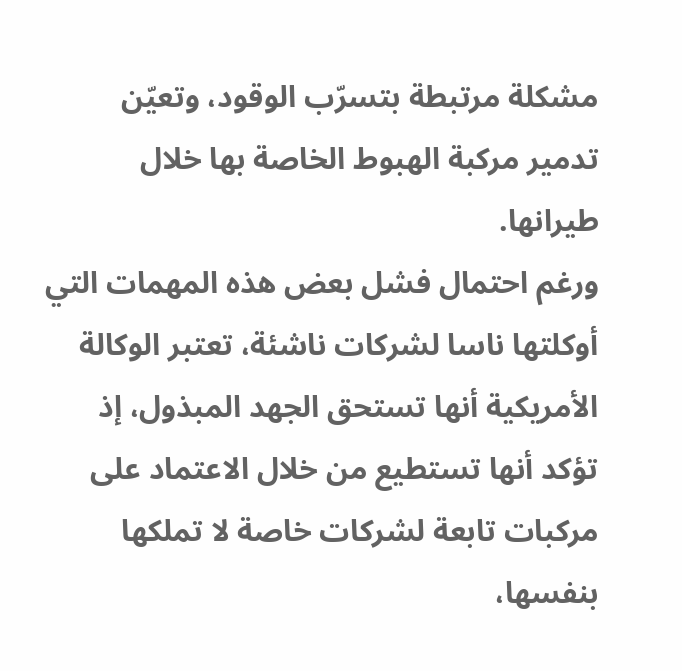مشكلة مرتبطة بتسرّب الوقود، وتعيّن تدمير مركبة الهبوط الخاصة بها خلال طيرانها.
ورغم احتمال فشل بعض هذه المهمات التي أوكلتها ناسا لشركات ناشئة، تعتبر الوكالة الأمريكية أنها تستحق الجهد المبذول، إذ تؤكد أنها تستطيع من خلال الاعتماد على مركبات تابعة لشركات خاصة لا تملكها بنفسها،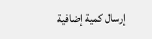إرسال كمية إضافية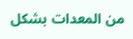من المعدات بشكل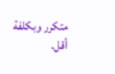متكرر وبكلفة أقل.